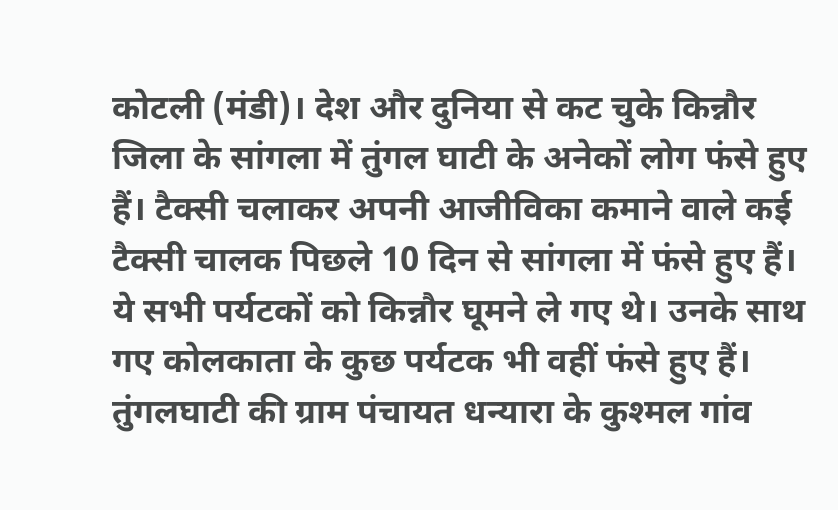कोटली (मंडी)। देश और दुनिया से कट चुके किन्नौर जिला के सांगला में तुंगल घाटी के अनेकों लोग फंसे हुए हैं। टैक्सी चलाकर अपनी आजीविका कमाने वाले कई टैक्सी चालक पिछले 10 दिन से सांगला में फंसे हुए हैं। ये सभी पर्यटकों को किन्नौर घूमने ले गए थे। उनके साथ गए कोलकाता के कुछ पर्यटक भी वहीं फंसे हुए हैं। तुंगलघाटी की ग्राम पंचायत धन्यारा के कुश्मल गांव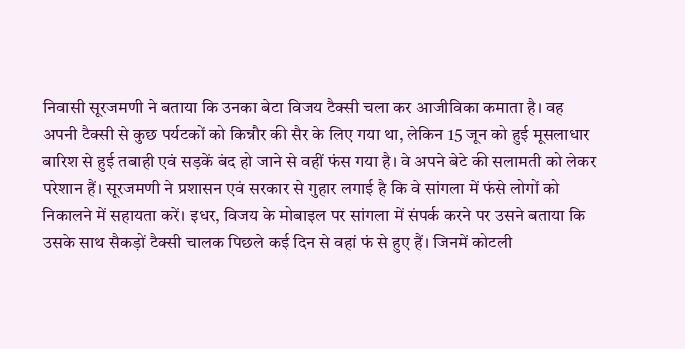निवासी सूरजमणी ने बताया कि उनका बेटा विजय टैक्सी चला कर आजीविका कमाता है। वह अपनी टैक्सी से कुछ पर्यटकों को किन्नौर की सैर के लिए गया था, लेकिन 15 जून को हुई मूसलाधार बारिश से हुई तबाही एवं सड़कें बंद हो जाने से वहीं फंस गया है। वे अपने बेटे की सलामती को लेकर परेशान हैं। सूरजमणी ने प्रशासन एवं सरकार से गुहार लगाई है कि वे सांगला में फंसे लोगों को निकालने में सहायता करें। इधर, विजय के मोबाइल पर सांगला में संपर्क करने पर उसने बताया कि उसके साथ सैकड़ों टैक्सी चालक पिछले कई दिन से वहां फं से हुए हैं। जिनमें कोटली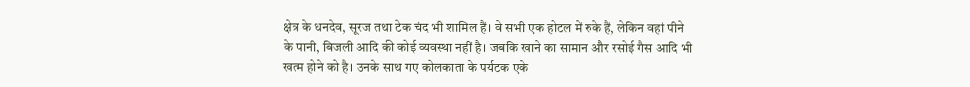क्षेत्र के धनदेव, सूरज तथा टेक चंद भी शामिल हैं। वे सभी एक होटल में रुके हैं, लेकिन वहां पीने के पानी, बिजली आदि की कोई व्यवस्था नहीं है। जबकि खाने का सामान और रसोई गैस आदि भी खत्म होने को है। उनके साथ गए कोलकाता के पर्यटक एके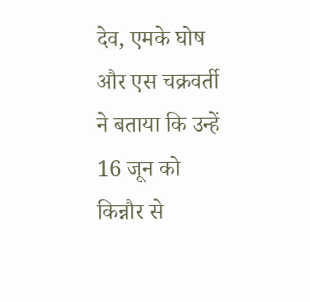देव, एमके घोष और एस चक्रवर्ती ने बताया कि उन्हें 16 जून को किन्नौर से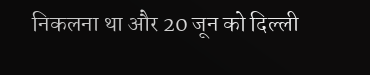निकलना था और 20 जून को दिल्ली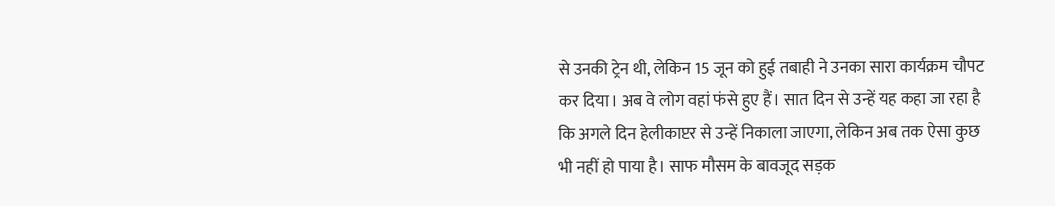से उनकी ट्रेन थी, लेकिन 15 जून को हुई तबाही ने उनका सारा कार्यक्रम चौपट कर दिया। अब वे लोग वहां फंसे हुए हैं। सात दिन से उन्हें यह कहा जा रहा है कि अगले दिन हेलीकाप्टर से उन्हें निकाला जाएगा, लेकिन अब तक ऐसा कुछ भी नहीं हो पाया है। साफ मौसम के बावजूद सड़क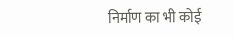निर्माण का भी कोई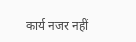कार्य नजर नहीं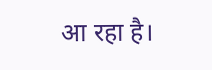आ रहा है।